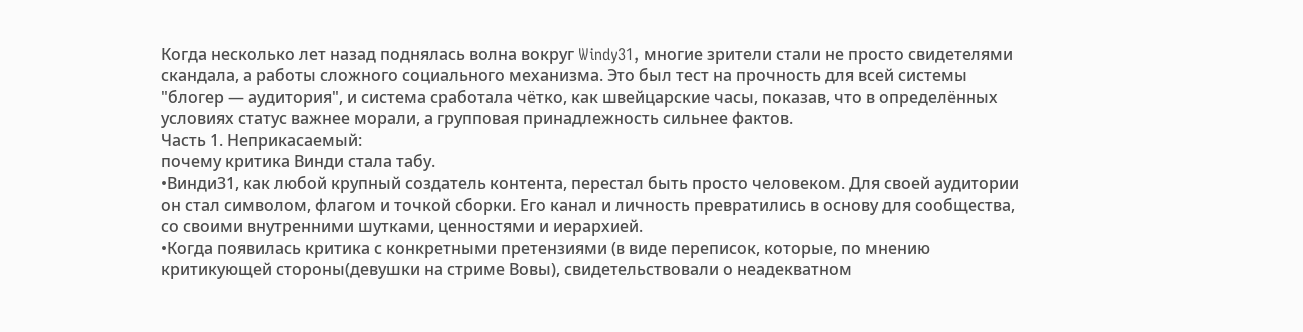Когда несколько лет назад поднялась волна вокруг Windy31, многие зрители стали не просто свидетелями скандала, а работы сложного социального механизма. Это был тест на прочность для всей системы "блогер — аудитория", и система сработала чётко, как швейцарские часы, показав, что в определённых условиях статус важнее морали, а групповая принадлежность сильнее фактов.
Часть 1. Неприкасаемый:
почему критика Винди стала табу.
•Винди31, как любой крупный создатель контента, перестал быть просто человеком. Для своей аудитории он стал символом, флагом и точкой сборки. Его канал и личность превратились в основу для сообщества, со своими внутренними шутками, ценностями и иерархией.
•Когда появилась критика с конкретными претензиями (в виде переписок, которые, по мнению критикующей стороны(девушки на стриме Вовы), свидетельствовали о неадекватном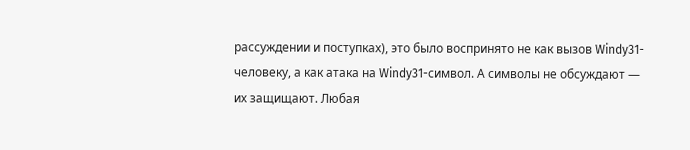рассуждении и поступках), это было воспринято не как вызов Windy31-человеку, а как атака на Windy31-символ. А символы не обсуждают — их защищают. Любая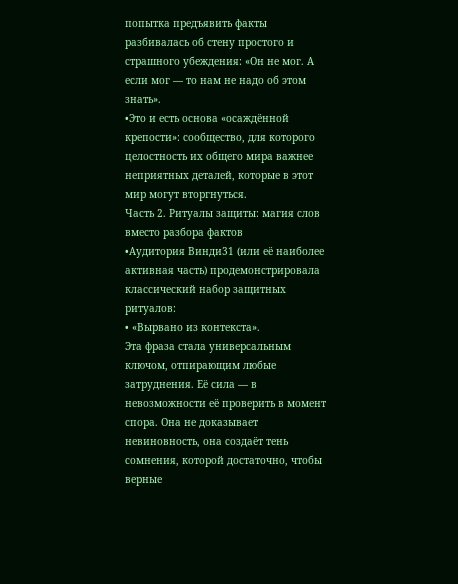попытка предъявить факты разбивалась об стену простого и страшного убеждения: «Он не мог. А если мог — то нам не надо об этом знать».
•Это и есть основа «осаждённой крепости»: сообщество, для которого целостность их общего мира важнее неприятных деталей, которые в этот мир могут вторгнуться.
Часть 2. Ритуалы защиты: магия слов вместо разбора фактов
•Аудитория Винди31 (или её наиболее активная часть) продемонстрировала классический набор защитных ритуалов:
• «Вырвано из контекста».
Эта фраза стала универсальным ключом, отпирающим любые затруднения. Её сила — в невозможности её проверить в момент спора. Она не доказывает невиновность, она создаёт тень сомнения, которой достаточно, чтобы верные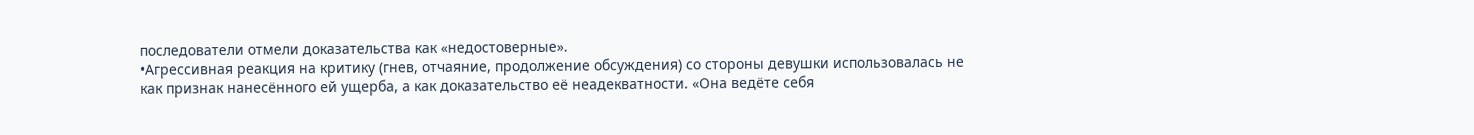последователи отмели доказательства как «недостоверные».
•Агрессивная реакция на критику (гнев, отчаяние, продолжение обсуждения) со стороны девушки использовалась не как признак нанесённого ей ущерба, а как доказательство её неадекватности. «Она ведёте себя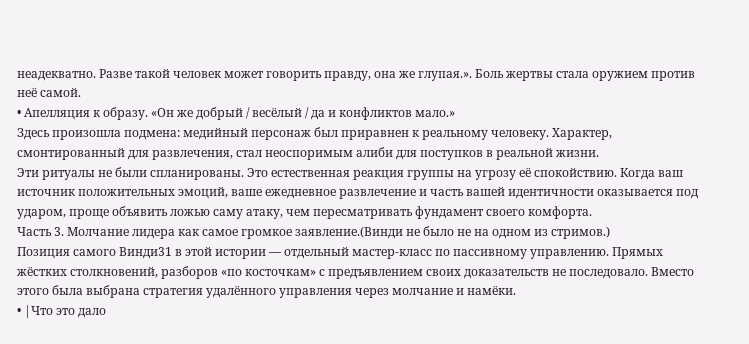неадекватно. Разве такой человек может говорить правду, она же глупая.». Боль жертвы стала оружием против неё самой.
• Апелляция к образу. «Он же добрый / весёлый / да и конфликтов мало.»
Здесь произошла подмена: медийный персонаж был приравнен к реальному человеку. Характер, смонтированный для развлечения, стал неоспоримым алиби для поступков в реальной жизни.
Эти ритуалы не были спланированы. Это естественная реакция группы на угрозу её спокойствию. Когда ваш источник положительных эмоций, ваше ежедневное развлечение и часть вашей идентичности оказывается под ударом, проще объявить ложью саму атаку, чем пересматривать фундамент своего комфорта.
Часть 3. Молчание лидера как самое громкое заявление.(Винди не было не на одном из стримов.)
Позиция самого Винди31 в этой истории — отдельный мастер-класс по пассивному управлению. Прямых жёстких столкновений, разборов «по косточкам» с предъявлением своих доказательств не последовало. Вместо этого была выбрана стратегия удалённого управления через молчание и намёки.
• |Что это дало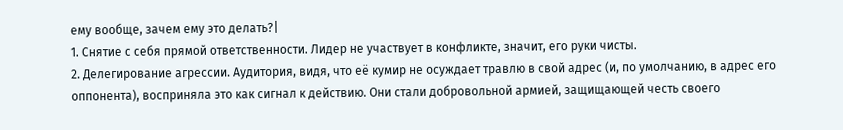ему вообще, зачем ему это делать?|
1. Снятие с себя прямой ответственности. Лидер не участвует в конфликте, значит, его руки чисты.
2. Делегирование агрессии. Аудитория, видя, что её кумир не осуждает травлю в свой адрес (и, по умолчанию, в адрес его оппонента), восприняла это как сигнал к действию. Они стали добровольной армией, защищающей честь своего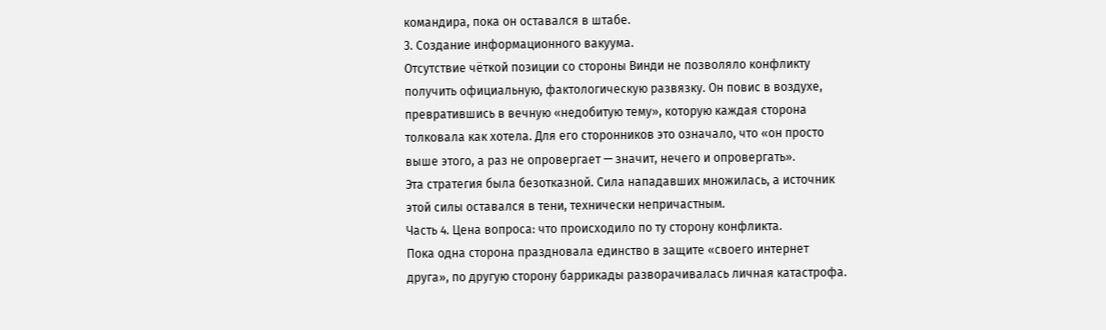командира, пока он оставался в штабе.
3. Создание информационного вакуума.
Отсутствие чёткой позиции со стороны Винди не позволяло конфликту получить официальную, фактологическую развязку. Он повис в воздухе, превратившись в вечную «недобитую тему», которую каждая сторона толковала как хотела. Для его сторонников это означало, что «он просто выше этого, а раз не опровергает — значит, нечего и опровергать».
Эта стратегия была безотказной. Сила нападавших множилась, а источник этой силы оставался в тени, технически непричастным.
Часть 4. Цена вопроса: что происходило по ту сторону конфликта.
Пока одна сторона праздновала единство в защите «своего интернет друга», по другую сторону баррикады разворачивалась личная катастрофа.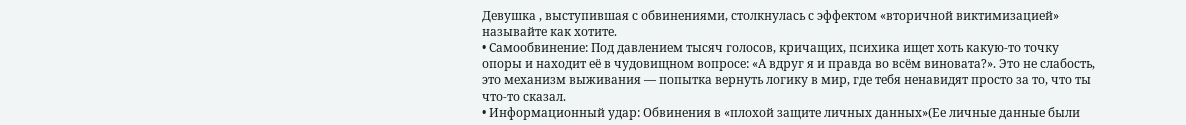Девушка , выступившая с обвинениями, столкнулась с эффектом «вторичной виктимизацией» называйте как хотите.
• Самообвинение: Под давлением тысяч голосов, кричащих, психика ищет хоть какую-то точку опоры и находит её в чудовищном вопросе: «А вдруг я и правда во всём виновата?». Это не слабость, это механизм выживания — попытка вернуть логику в мир, где тебя ненавидят просто за то, что ты что-то сказал.
• Информационный удар: Обвинения в «плохой защите личных данных»(Ее личные данные были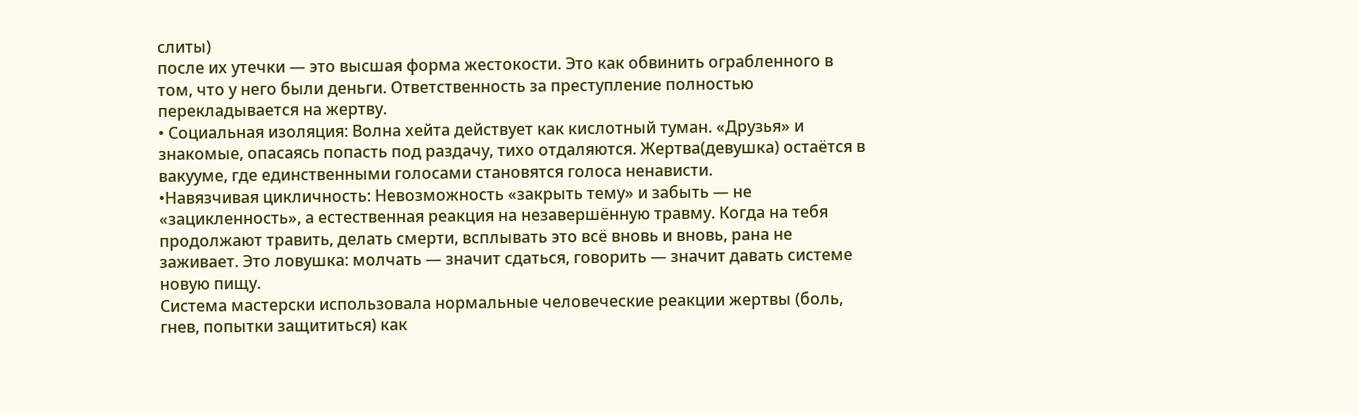слиты)
после их утечки — это высшая форма жестокости. Это как обвинить ограбленного в том, что у него были деньги. Ответственность за преступление полностью перекладывается на жертву.
• Социальная изоляция: Волна хейта действует как кислотный туман. «Друзья» и знакомые, опасаясь попасть под раздачу, тихо отдаляются. Жертва(девушка) остаётся в вакууме, где единственными голосами становятся голоса ненависти.
•Навязчивая цикличность: Невозможность «закрыть тему» и забыть — не «зацикленность», а естественная реакция на незавершённую травму. Когда на тебя продолжают травить, делать смерти, всплывать это всё вновь и вновь, рана не заживает. Это ловушка: молчать — значит сдаться, говорить — значит давать системе новую пищу.
Система мастерски использовала нормальные человеческие реакции жертвы (боль, гнев, попытки защититься) как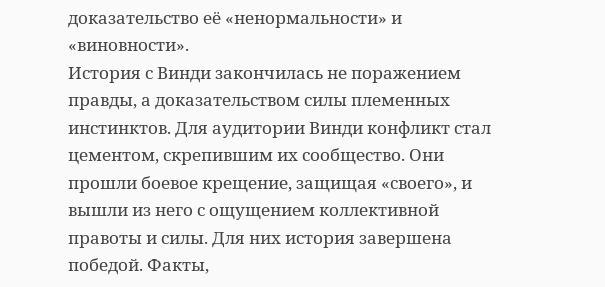доказательство её «ненормальности» и «виновности».
История с Винди закончилась не поражением правды, а доказательством силы племенных инстинктов. Для аудитории Винди конфликт стал цементом, скрепившим их сообщество. Они прошли боевое крещение, защищая «своего», и вышли из него с ощущением коллективной правоты и силы. Для них история завершена победой. Факты,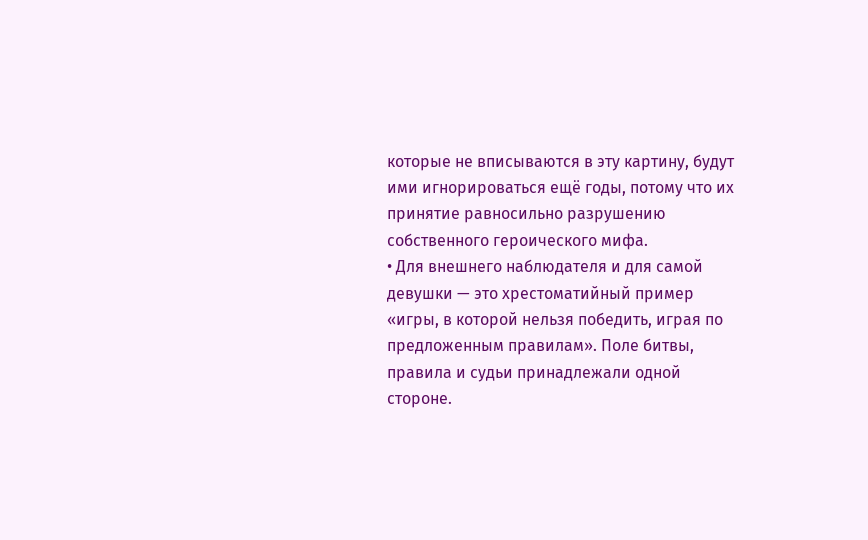которые не вписываются в эту картину, будут ими игнорироваться ещё годы, потому что их принятие равносильно разрушению собственного героического мифа.
• Для внешнего наблюдателя и для самой девушки — это хрестоматийный пример «игры, в которой нельзя победить, играя по предложенным правилам». Поле битвы, правила и судьи принадлежали одной стороне.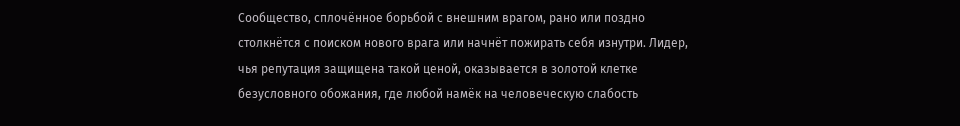Сообщество, сплочённое борьбой с внешним врагом, рано или поздно столкнётся с поиском нового врага или начнёт пожирать себя изнутри. Лидер, чья репутация защищена такой ценой, оказывается в золотой клетке безусловного обожания, где любой намёк на человеческую слабость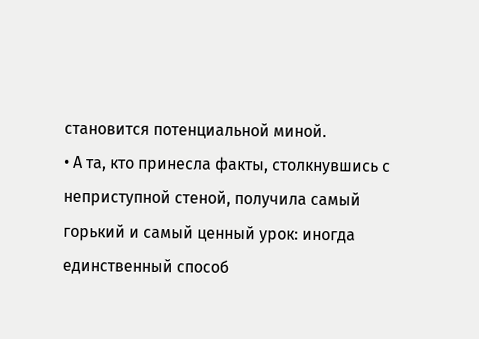становится потенциальной миной.
• А та, кто принесла факты, столкнувшись с неприступной стеной, получила самый горький и самый ценный урок: иногда единственный способ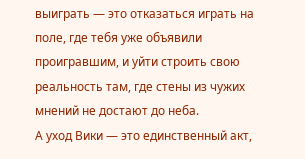выиграть — это отказаться играть на поле, где тебя уже объявили проигравшим, и уйти строить свою реальность там, где стены из чужих мнений не достают до неба.
А уход Вики — это единственный акт,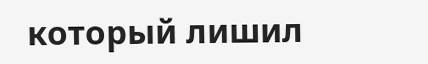который лишил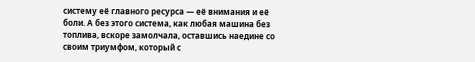систему её главного ресурса — её внимания и её боли. А без этого система, как любая машина без топлива, вскоре замолчала, оставшись наедине со своим триумфом, который с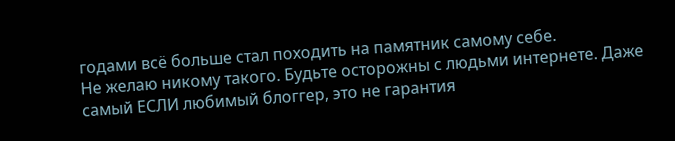годами всё больше стал походить на памятник самому себе.
Не желаю никому такого. Будьте осторожны с людьми интернете. Даже самый ЕСЛИ любимый блоггер, это не гарантия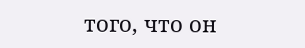того, что он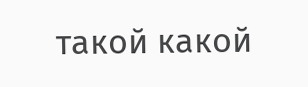такой какой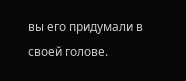вы его придумали в своей голове.